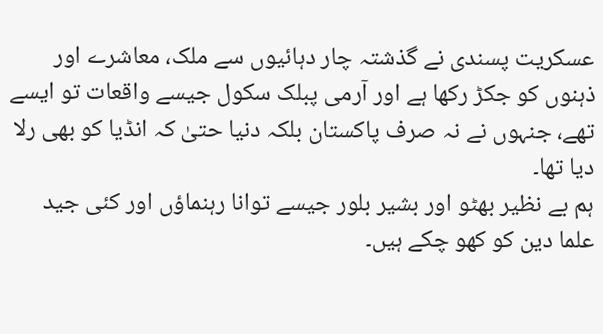عسکریت پسندی نے گذشتہ چار دہائیوں سے ملک، معاشرے اور ذہنوں کو جکڑ رکھا ہے اور آرمی پبلک سکول جیسے واقعات تو ایسے تھے، جنہوں نے نہ صرف پاکستان بلکہ دنیا حتیٰ کہ انڈیا کو بھی رلا دیا تھا۔
ہم بے نظیر بھٹو اور بشیر بلور جیسے توانا رہنماؤں اور کئی جید علما دین کو کھو چکے ہیں۔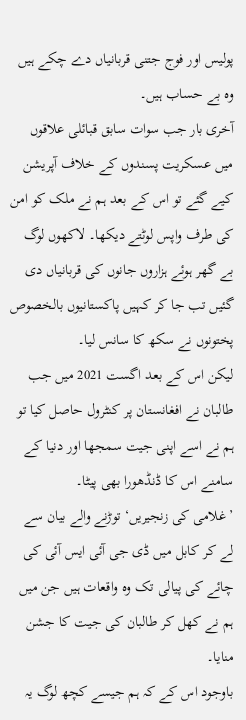پولیس اور فوج جتنی قربانیاں دے چکے ہیں وہ بے حساب ہیں۔
آخری بار جب سوات سابق قبائلی علاقوں میں عسکریت پسندوں کے خلاف آپریشن کیے گئے تو اس کے بعد ہم نے ملک کو امن کی طرف واپس لوٹتے دیکھا۔ لاکھوں لوگ بے گھر ہوئے ہزاروں جانوں کی قربانیاں دی گئیں تب جا کر کہیں پاکستانیوں بالخصوص پختونوں نے سکھ کا سانس لیا۔
لیکن اس کے بعد اگست 2021 میں جب طالبان نے افغانستان پر کنٹرول حاصل کیا تو ہم نے اسے اپنی جیت سمجھا اور دنیا کے سامنے اس کا ڈنڈھورا بھی پیٹا۔
’غلامی کی زنجیریں‘ توڑنے والے بیان سے لے کر کابل میں ڈی جی آئی ایس آئی کی چائے کی پیالی تک وہ واقعات ہیں جن میں ہم نے کھل کر طالبان کی جیت کا جشن منایا۔
باوجود اس کے کہ ہم جیسے کچھ لوگ یہ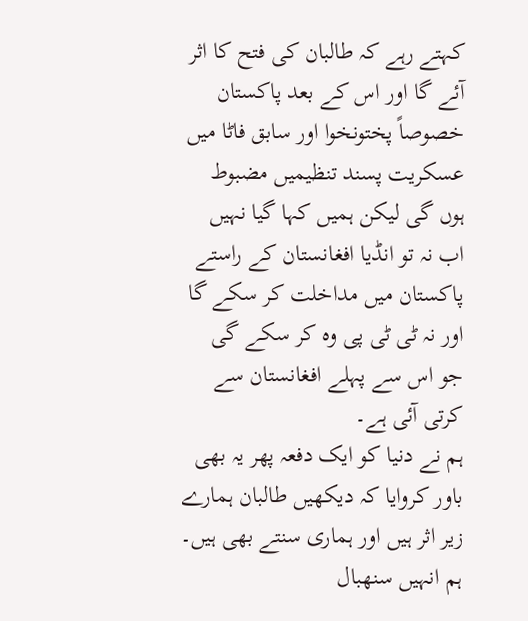کہتے رہے کہ طالبان کی فتح کا اثر آئے گا اور اس کے بعد پاکستان خصوصاً پختونخوا اور سابق فاٹا میں عسکریت پسند تنظیمیں مضبوط ہوں گی لیکن ہمیں کہا گیا نہیں اب نہ تو انڈیا افغانستان کے راستے پاکستان میں مداخلت کر سکے گا اور نہ ٹی ٹی پی وہ کر سکے گی جو اس سے پہلے افغانستان سے کرتی آئی ہے۔
ہم نے دنیا کو ایک دفعہ پھر یہ بھی باور کروایا کہ دیکھیں طالبان ہمارے زیر اثر ہیں اور ہماری سنتے بھی ہیں۔ ہم انہیں سنھبال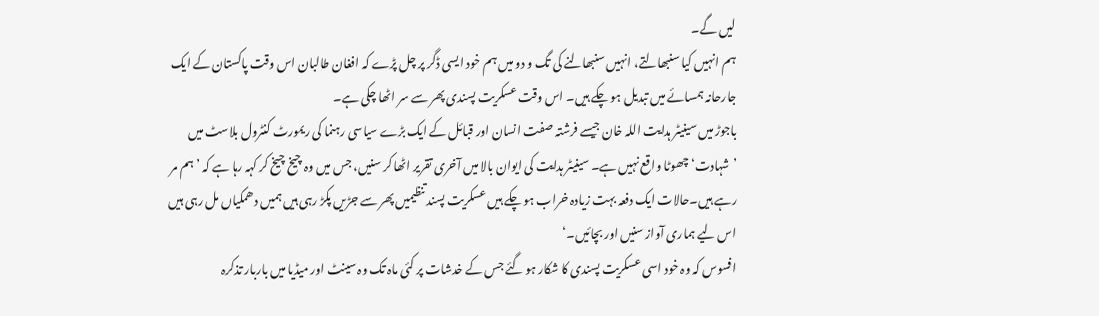لیں گے۔
ہم انہیں کیا سنبھالتے، انہیں سنبھالنے کی تگ و دو میں ہم خود ایسی ڈگر پر چل پڑے کہ افغان طالبان اس وقت پاکستان کے ایک جارحانہ ہمسائے میں تبدیل ہو چکے ہیں۔ اس وقت عسکریت پسندی پھر سے سر اٹھا چکی ہے۔
باجوڑ میں سینیٹر ہدایت اللہ خان جیسے فرشتہ صفت انسان اور قبائل کے ایک بڑے سیاسی رہنما کی ریمورٹ کنٹرول بلاسٹ میں ’شہادت‘ چھوٹا واقع نہیں ہے۔ سینیٹر ہدایت کی ایوان بالا میں آخری تقریر اٹھا کر سنیں، جس میں وہ چیخ چیخ کر کہہ رہا ہے کہ ’ہم مر رہے ہیں۔حالات ایک دفعہ بہت زیادہ خراب ہو چکے ہیں عسکریت پسند تنظیمیں پھر سے جڑیں پکڑ رہی ہیں ہمیں دھمکیاں مل رہی ہیں اس لیے ہماری آواز سنیں اور بچائیں۔‘
افسوس کہ وہ خود اسی عسکریت پسندی کا شکار ہو گئے جس کے خدشات پر کئی ماہ تک وہ سینٹ اور میڈیا میں باربار تذکرہ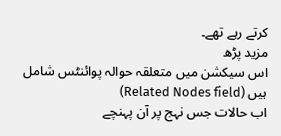کرتے رہے تھے۔
مزید پڑھ
اس سیکشن میں متعلقہ حوالہ پوائنٹس شامل ہیں (Related Nodes field)
اب حالات جس نہج پر آن پہنچے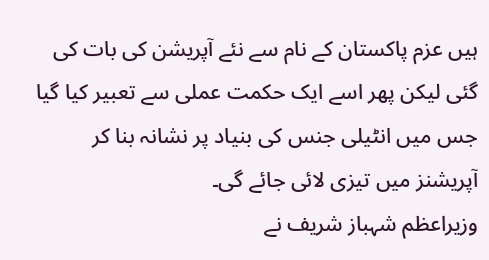ہیں عزم پاکستان کے نام سے نئے آپریشن کی بات کی گئی لیکن پھر اسے ایک حکمت عملی سے تعبیر کیا گیا جس میں انٹیلی جنس کی بنیاد پر نشانہ بنا کر آپریشنز میں تیزی لائی جائے گی۔
وزیراعظم شہباز شریف نے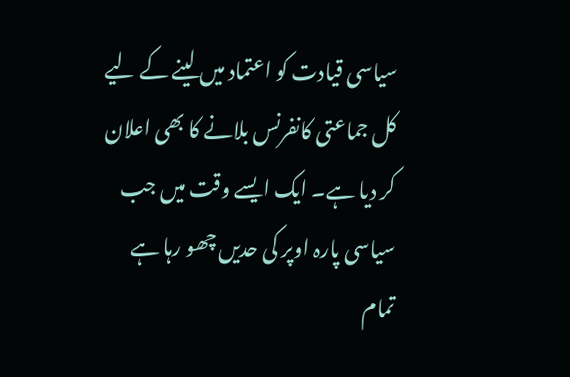سیاسی قیادت کو اعتماد میں لینے کے لیے کل جماعتی کانفرنس بلانے کا بھی اعلان کر دیا ہے۔ ایک ایسے وقت میں جب سیاسی پارہ اوپر کی حدیں چھو رہا ہے تمام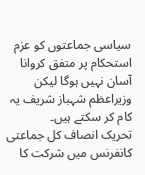سیاسی جماعتوں کو عزم استحکام پر متفق کروانا آسان نہیں ہوگا لیکن وزیراعظم شہباز شریف یہ کام کر سکتے ہیں۔
تحریک انصاف کل جماعتی کانفرنس میں شرکت کا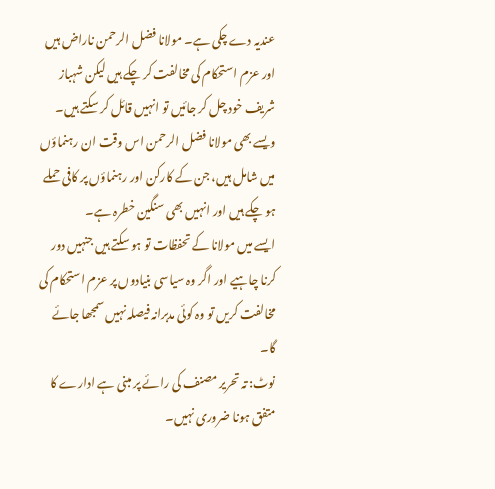عندیہ دے چکی ہے۔ مولانا فضل الرحمن ناراض ہیں اور عزم استحکام کی مخالفت کر چکے ہیں لیکن شہباز شریف خود چل کر جائیں تو انہیں قائل کر سکتے ہیں۔ ویسے بھی مولانا فضل الرحمن اس وقت ان رہنماؤں میں شامل ہیں، جن کے کارکن اور رہنماؤں پر کافی حملے ہو چکے ہیں اور انہیں بھی سنگین خطرہ ہے۔
ایسے میں مولانا کے تحفظات تو ہو سکتے ہیں جنہیں دور کرنا چاہیے اور اگر وہ سیاسی بنیادوں پر عزم استحکام کی مخالفت کریں تو وہ کوئی مدبرانہ فیصلہ نہیں سمجھا جائے گا۔
نوٹ: تہ تحریر مصنف کی رائے پر مبنی ہے ادارے کا متفق ہونا ضروری نہیں۔